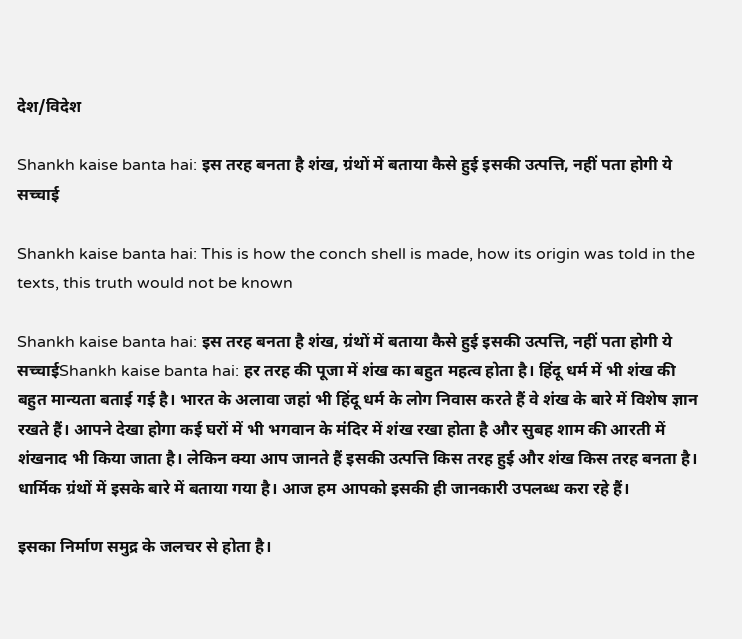देश/विदेश

Shankh kaise banta hai: इस तरह बनता है शंख, ग्रंथों में बताया कैसे हुई इसकी उत्पत्ति, नहीं पता होगी ये सच्चाई

Shankh kaise banta hai: This is how the conch shell is made, how its origin was told in the texts, this truth would not be known

Shankh kaise banta hai: इस तरह बनता है शंख, ग्रंथों में बताया कैसे हुई इसकी उत्पत्ति, नहीं पता होगी ये सच्चाईShankh kaise banta hai: हर तरह की पूजा में शंख का बहुत महत्व होता है। हिंदू धर्म में भी शंख की बहुत मान्यता बताई गई है। भारत के अलावा जहां भी हिंदू धर्म के लोग निवास करते हैं वे शंख के बारे में विशेष ज्ञान रखते हैं। आपने देखा होगा कई घरों में भी भगवान के मंदिर में शंख रखा होता है और सुबह शाम की आरती में शंखनाद भी किया जाता है। लेकिन क्या आप जानते हैं इसकी उत्पत्ति किस तरह हुई और शंख किस तरह बनता है। धार्मिक ग्रंथों में इसके बारे में बताया गया है। आज हम आपको इसकी ही जानकारी उपलब्ध करा रहे हैं।

इसका निर्माण समुद्र के जलचर से होता है।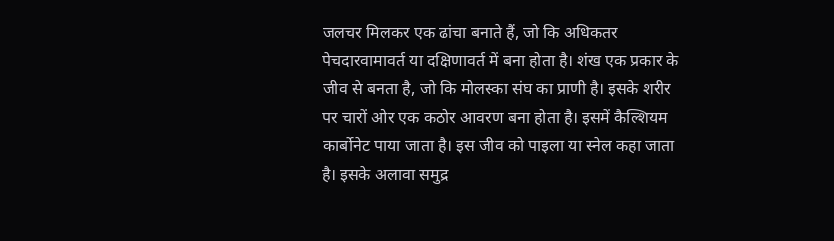जलचर मिलकर एक ढांचा बनाते हैं, जो कि अधिकतर पेचदारवामावर्त या दक्षिणावर्त में बना होता है। शंख एक प्रकार के जीव से बनता है, जो कि मोलस्का संघ का प्राणी है। इसके शरीर पर चारों ओर एक कठोर आवरण बना होता है। इसमें कैल्शियम कार्बोनेट पाया जाता है। इस जीव को पाइला या स्नेल कहा जाता है। इसके अलावा समुद्र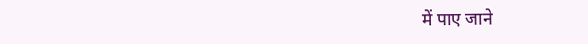में पाए जाने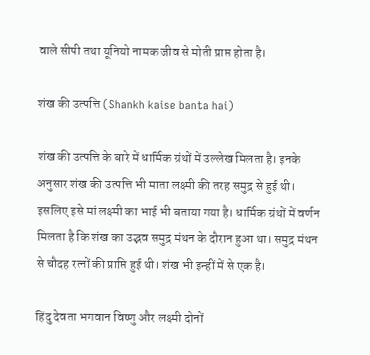वाले सीपी तथा यूनियो नामक जीव से मोती प्राप्त होता है।

शंख की उत्पत्ति (Shankh kaise banta hai)

शंख की उत्पत्ति के बारे में धार्मिक ग्रंथों में उल्लेख मिलता है। इनके अनुसार शंख की उत्पत्ति भी माता लक्ष्मी की तरह समुद्र से हुई थी। इसलिए इसे मां लक्ष्मी का भाई भी बताया गया है। धार्मिक ग्रंथों में वर्णन मिलता है कि शंख का उद्भव समुद्र मंथन के दौरान हुआ था। समुद्र मंथन से चौदह रत्नों की प्राप्ति हुई थी। शंख भी इन्हीं में से एक है।

हिंदु देवता भगवान विष्णु और लक्ष्मी दोनों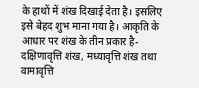के हाथों में शंख दिखाई देता है। इसलिए इसे बेहद शुभ माना गया है। आकृति के आधार पर शंख के तीन प्रकार है- दक्षिणावृत्ति शंख, मध्यावृत्ति शंख तथा वामावृत्ति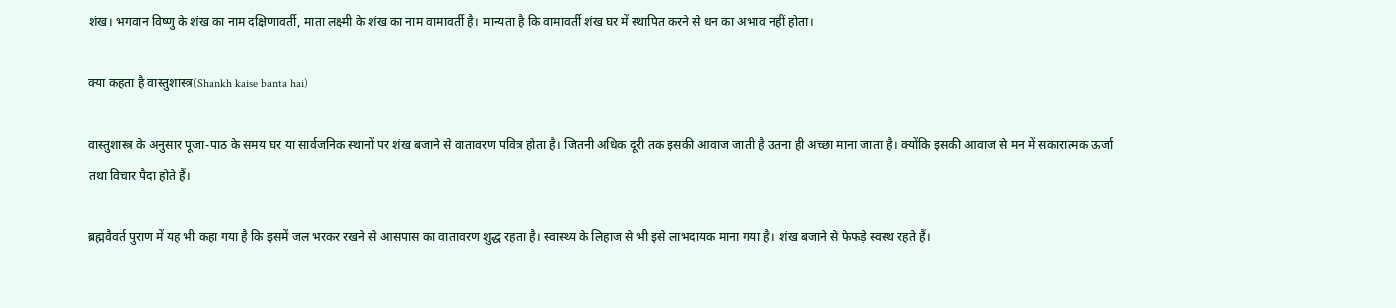शंख। भगवान विष्णु के शंख का नाम दक्षिणावर्ती, माता लक्ष्मी के शंख का नाम वामावर्ती है। मान्यता है कि वामावर्ती शंख घर में स्थापित करने से धन का अभाव नहीं होता।

क्या कहता है वास्तुशास्त्र(Shankh kaise banta hai)

वास्तुशास्त्र के अनुसार पूजा-पाठ के समय घर या सार्वजनिक स्थानों पर शंख बजाने से वातावरण पवित्र होता है। जितनी अधिक दूरी तक इसकी आवाज जाती है उतना ही अच्छा माना जाता है। क्योंकि इसकी आवाज से मन में सकारात्मक ऊर्जा तथा विचार पैदा होते हैं।

ब्रह्मवैवर्त पुराण में यह भी कहा गया है कि इसमें जल भरकर रखने से आसपास का वातावरण शुद्ध रहता है। स्वास्थ्य के लिहाज से भी इसे लाभदायक माना गया है। शंख बजाने से फेफड़े स्वस्थ रहते हैं।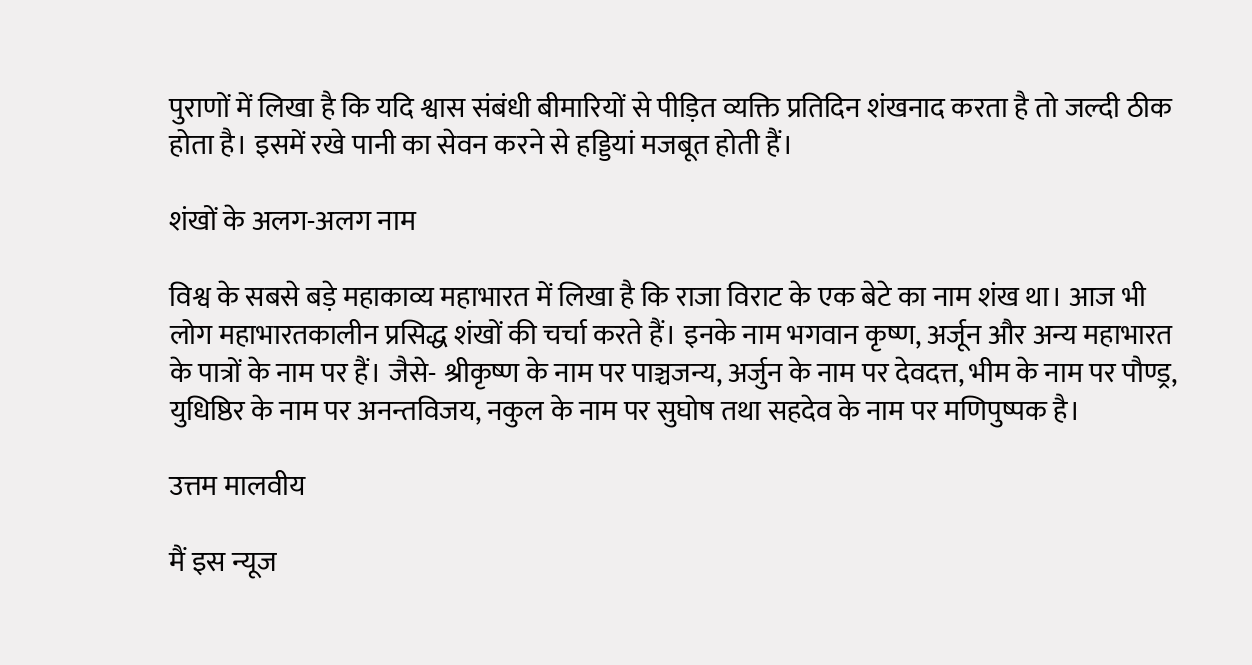पुराणों में लिखा है कि यदि श्वास संबंधी बीमारियों से पीड़ित व्यक्ति प्रतिदिन शंखनाद करता है तो जल्दी ठीक होता है। इसमें रखे पानी का सेवन करने से हड्डियां मजबूत होती हैं।

शंखों के अलग-अलग नाम

विश्व के सबसे बड़े महाकाव्य महाभारत में लिखा है कि राजा विराट के एक बेटे का नाम शंख था। आज भी लोग महाभारतकालीन प्रसिद्ध शंखों की चर्चा करते हैं। इनके नाम भगवान कृष्ण, अर्जून और अन्य महाभारत के पात्रों के नाम पर हैं। जैसे- श्रीकृष्ण के नाम पर पाञ्चजन्य, अर्जुन के नाम पर देवदत्त, भीम के नाम पर पौण्ड्र, युधिष्ठिर के नाम पर अनन्तविजय, नकुल के नाम पर सुघोष तथा सहदेव के नाम पर मणिपुष्पक है।

उत्तम मालवीय

मैं इस न्यूज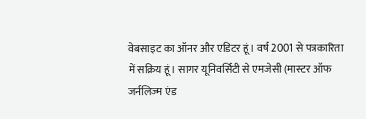वेबसाइट का ऑनर और एडिटर हूं। वर्ष 2001 से पत्रकारिता में सक्रिय हूं। सागर यूनिवर्सिटी से एमजेसी (मास्टर ऑफ जर्नलिज्म एंड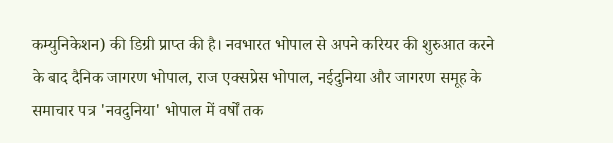कम्युनिकेशन) की डिग्री प्राप्त की है। नवभारत भोपाल से अपने करियर की शुरुआत करने के बाद दैनिक जागरण भोपाल, राज एक्सप्रेस भोपाल, नईदुनिया और जागरण समूह के समाचार पत्र 'नवदुनिया' भोपाल में वर्षों तक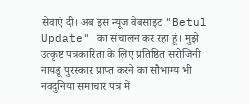सेवाएं दी। अब इस न्यूज वेबसाइट "Betul Update" का संचालन कर रहा हूं। मुझे उत्कृष्ट पत्रकारिता के लिए प्रतिष्ठित सरोजिनी नायडू पुरस्कार प्राप्त करने का सौभाग्य भी नवदुनिया समाचार पत्र में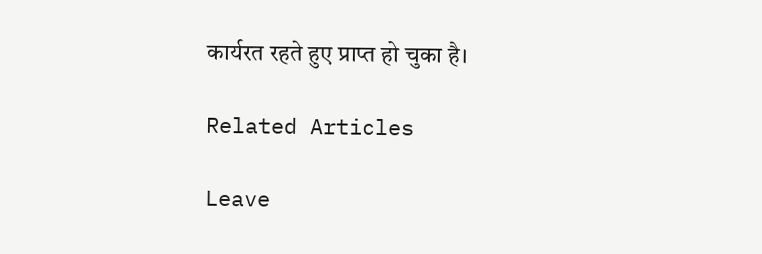कार्यरत रहते हुए प्राप्त हो चुका है।

Related Articles

Leave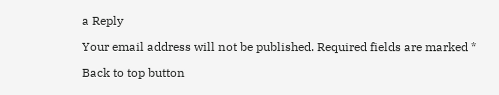a Reply

Your email address will not be published. Required fields are marked *

Back to top button